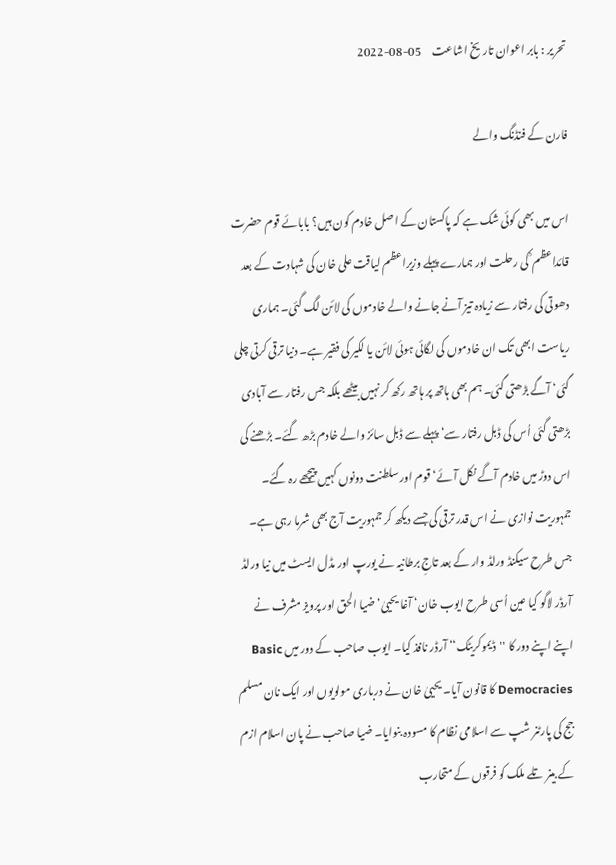تحریر : بابر اعوان تاریخ اشاعت     05-08-2022

فارن کے فنڈنگ والے

اس میں بھی کوئی شک ہے کہ پاکستان کے اصل خادم کون ہیں؟ بابائے قوم حضرت قائداعظم ؒ کی رحلت اور ہمارے پہلے وزیراعظم لیاقت علی خان کی شہادت کے بعد دھوتی کی رفتار سے زیادہ تیز آنے جانے والے خادموں کی لائن لگ گئی۔ ہماری ریاست ابھی تک ان خادموں کی لگائی ہوئی لائن یا لکیر کی فقیر ہے۔ دنیا ترقی کرتی چلی گئی‘ آگے بڑھتی گئی۔ ہم بھی ہاتھ پر ہاتھ رکھ کر نہیں بیٹھے بلکہ جس رفتار سے آبادی بڑھتی گئی اُس کی ڈبل رفتار سے‘ پہلے سے ڈبل سائز والے خادم بڑھ گئے۔ بڑھنے کی اس دوڑ میں خادم آگے نکل آئے‘ قوم اور سلطنت دونوں کہیں پیچھے رہ گئے۔ جمہوریت نوازی نے اس قدر ترقی کی جسے دیکھ کر جمہوریت آج بھی شرما رہی ہے۔
جس طرح سیکنڈ ورلڈ وار کے بعد تاجِ برطانیہ نے یورپ اور مڈل ایسٹ میں نیا ورلڈ آرڈر لاگو کیا عین اُسی طرح ایوب خان‘ آغا یحییٰ‘ ضیا الحق اور پرویز مشرف نے اپنے اپنے دور کا ''ڈیموکریٹک‘‘ آرڈر نافذ کیا۔ ایوب صاحب کے دور میں Basic Democracies کا قانون آیا۔ یحییٰ خان نے درباری مولویوں اور ایک نان مسلم جج کی پارٹنر شپ سے اسلامی نظام کا مسودہ بنوایا۔ ضیا صاحب نے پان اسلام ازم کے بینر تلے ملک کو فرقوں کے متحارب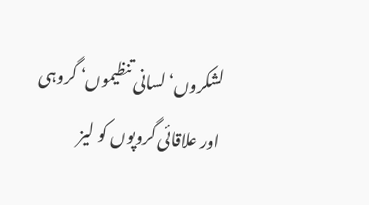لشکروں‘ لسانی تنظیموں‘ گروہی اور علاقائی گروپوں کو لیز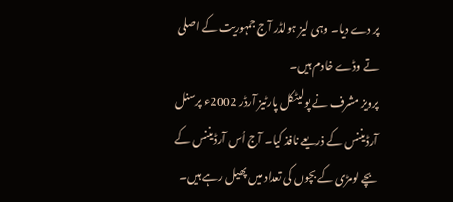پر دے دیا۔ وہی لیز ہولڈر آج جمہوریت کے اصلی تے وڈے خادم ہیں۔
پرویز مشرف نے پولیٹکل پارٹیز آرڈر 2002ء پرسنل آرڈیننس کے ذریعے نافذ کیا۔ آج اُس آرڈیننس کے بچے لومڑی کے بچوں کی تعداد میں پھیل رہے ہیں۔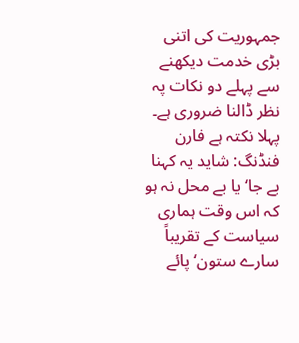جمہوریت کی اتنی بڑی خدمت دیکھنے سے پہلے دو نکات پہ نظر ڈالنا ضروری ہے۔
پہلا نکتہ ہے فارن فنڈنگ: شاید یہ کہنا بے جا‘ یا بے محل نہ ہو کہ اس وقت ہماری سیاست کے تقریباً سارے ستون‘ پائے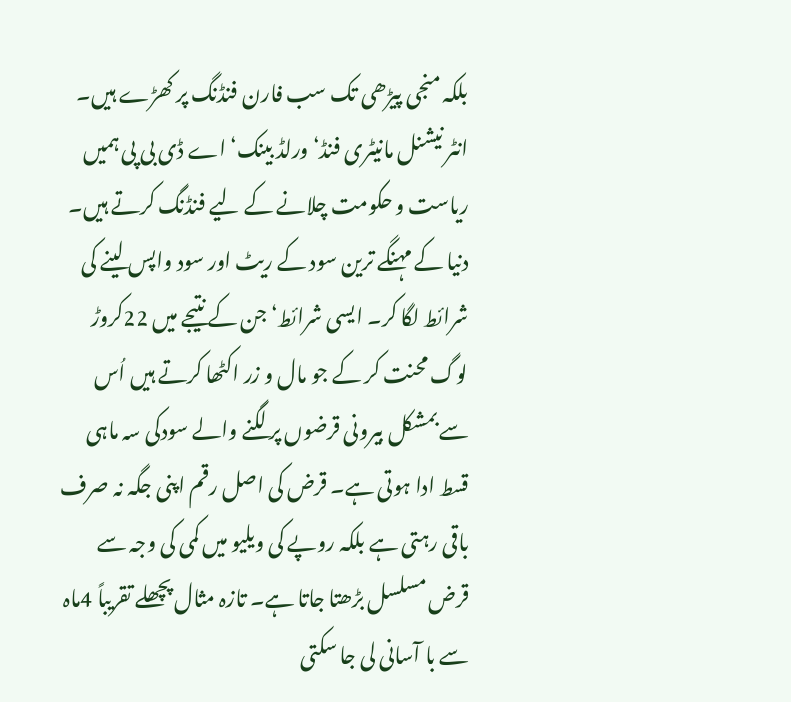بلکہ منجی پیڑھی تک سب فارن فنڈنگ پر کھڑے ہیں۔ انٹر نیشنل مانیٹری فنڈ‘ ورلڈ بینک‘ اے ڈی بی پی ہمیں ریاست و حکومت چلانے کے لیے فنڈنگ کرتے ہیں۔ دنیا کے مہنگے ترین سود کے ریٹ اور سود واپس لینے کی شرائط لگا کر۔ ایسی شرائط‘ جن کے نتیجے میں 22کروڑ لوگ محنت کر کے جو مال و زر اکٹھا کرتے ہیں اُس سے بمشکل بیرونی قرضوں پر لگنے والے سودکی سہ ماہی قسط ادا ہوتی ہے۔ قرض کی اصل رقم اپنی جگہ نہ صرف باقی رہتی ہے بلکہ روپے کی ویلیو میں کمی کی وجہ سے قرض مسلسل بڑھتا جاتا ہے۔ تازہ مثال پچھلے تقریباً 4ماہ سے با آسانی لی جا سکتی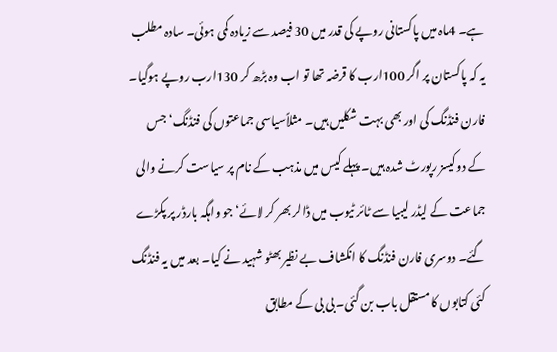ہے۔ 4ماہ میں پاکستانی روپے کی قدر میں 30 فیصد سے زیادہ کمی ہوئی۔ سادہ مطلب یہ کہ پاکستان پر اگر 100ارب کا قرضہ تھا تو اب وہ بڑھ کر 130ارب روپے ہوگیا۔
فارن فنڈنگ کی اور بھی بہت شکلیں ہیں۔ مثلاًسیاسی جماعتوں کی فنڈنگ‘ جس کے دوکیسز رپورٹ شدہ ہیں۔ پہلے کیس میں مذہب کے نام پر سیاست کرنے والی جماعت کے لیڈر لیبیا سے ٹائر ٹیوب میں ڈالر بھر کر لائے‘ جو واہگہ بارڈر پر پکڑے گئے۔ دوسری فارن فنڈنگ کا انکشاف بے نظیر بھٹو شہید نے کیا۔ بعد میں یہ فنڈنگ کئی کتابوں کا مستقل باب بن گئی۔ بی بی کے مطابق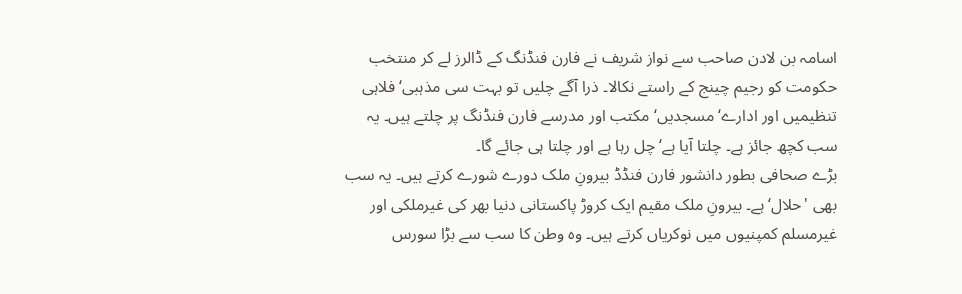اسامہ بن لادن صاحب سے نواز شریف نے فارن فنڈنگ کے ڈالرز لے کر منتخب حکومت کو رجیم چینج کے راستے نکالا۔ ذرا آگے چلیں تو بہت سی مذہبی‘ فلاہی تنظیمیں اور ادارے‘ مسجدیں‘ مکتب اور مدرسے فارن فنڈنگ پر چلتے ہیں۔ یہ سب کچھ جائز ہے۔ چلتا آیا ہے‘ چل رہا ہے اور چلتا ہی جائے گا۔
بڑے صحافی بطور دانشور فارن فنڈڈ بیرونِ ملک دورے شورے کرتے ہیں۔ یہ سب بھی 'حلال‘ ہے۔ بیرونِ ملک مقیم ایک کروڑ پاکستانی دنیا بھر کی غیرملکی اور غیرمسلم کمپنیوں میں نوکریاں کرتے ہیں۔ وہ وطن کا سب سے بڑا سورس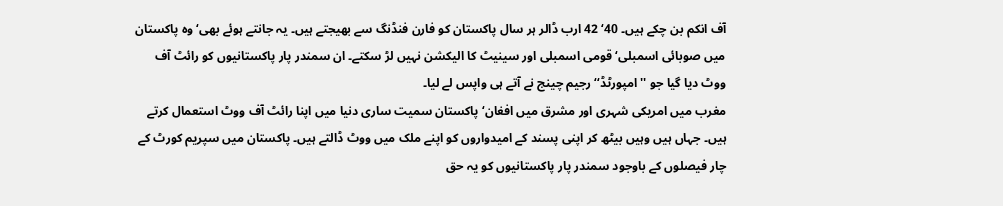آف انکم بن چکے ہیں۔ 40‘ 42 ارب ڈالر ہر سال پاکستان کو فارن فنڈنگ سے بھیجتے ہیں۔ یہ جانتے ہوئے بھی‘ وہ پاکستان میں صوبائی اسمبلی‘ قومی اسمبلی اور سینیٹ کا الیکشن نہیں لڑ سکتے۔ ان سمندر پار پاکستانیوں کو رائٹ آف ووٹ دیا گیا جو ''امپورٹڈ‘‘ رجیم چینج نے آتے ہی واپس لے لیا۔
مغرب میں امریکی شہری اور مشرق میں افغان‘ پاکستان سمیت ساری دنیا میں اپنا رائٹ آف ووٹ استعمال کرتے ہیں۔ جہاں ہیں وہیں بیٹھ کر اپنی پسند کے امیدواروں کو اپنے ملک میں ووٹ ڈالتے ہیں۔ پاکستان میں سپریم کورٹ کے چار فیصلوں کے باوجود سمندر پار پاکستانیوں کو یہ حق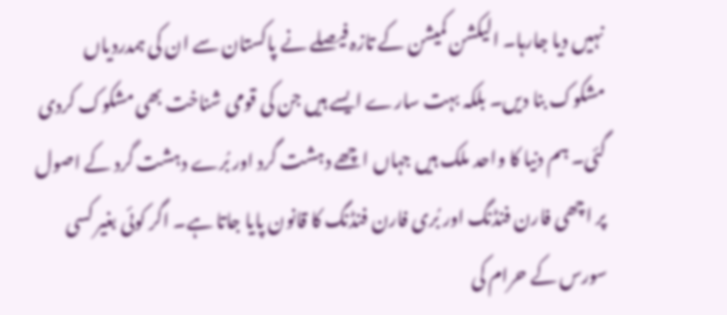نہیں دیا جارہا۔ الیکشن کمیشن کے تازہ فیصلے نے پاکستان سے ان کی ہمدردیاں مشکوک بنا دیں۔ بلکہ بہت سارے ایسے ہیں جن کی قومی شناخت بھی مشکوک کردی گئی۔ ہم دنیا کا واحد ملک ہیں جہاں اچھے دہشت گرد اور بُرے دہشت گرد کے اصول پر اچھی فارن فنڈنگ اور بُری فارن فنڈنگ کا قانون پایا جاتا ہے۔ اگر کوئی بغیر کسی سورس کے حرام کی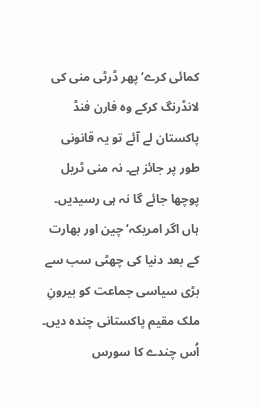کمائی کرے‘ پھر ڈرٹی منی کی لانڈرنگ کرکے وہ فارن فنڈ پاکستان لے آئے تو یہ قانونی طور پر جائز ہے۔ نہ منی ٹریل پوچھا جائے گا نہ ہی رسیدیں۔ ہاں اگر امریکہ‘ چین اور بھارت کے بعد دنیا کی چھٹی سب سے بڑی سیاسی جماعت کو بیرونِ ملک مقیم پاکستانی چندہ دیں۔ اُس چندے کا سورس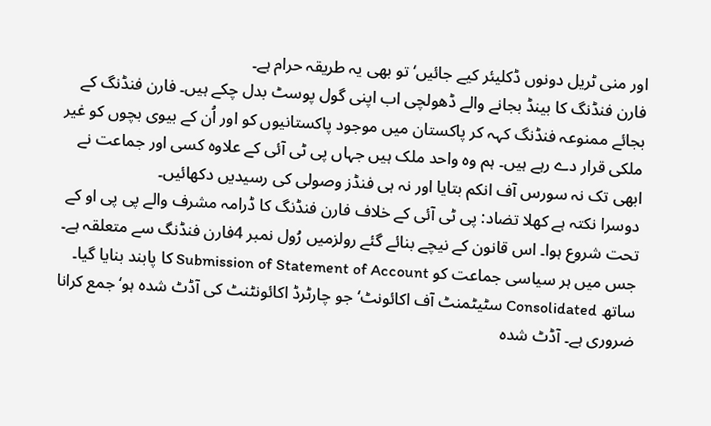اور منی ٹریل دونوں ڈکلیئر کیے جائیں‘ تو بھی یہ طریقہ حرام ہے۔
فارن فنڈنگ کا بینڈ بجانے والے ڈھولچی اب اپنی گول پوسٹ بدل چکے ہیں۔ فارن فنڈنگ کے بجائے ممنوعہ فنڈنگ کہہ کر پاکستان میں موجود پاکستانیوں کو اور اُن کے بیوی بچوں کو غیر ملکی قرار دے رہے ہیں۔ ہم وہ واحد ملک ہیں جہاں پی ٹی آئی کے علاوہ کسی اور جماعت نے ابھی تک نہ سورس آف انکم بتایا اور نہ ہی فنڈز وصولی کی رسیدیں دکھائیں۔
دوسرا نکتہ ہے کھلا تضاد: پی ٹی آئی کے خلاف فارن فنڈنگ کا ڈرامہ مشرف والے پی پی او کے تحت شروع ہوا۔ اس قانون کے نیچے بنائے گئے رولزمیں رُول نمبر 4فارن فنڈنگ سے متعلقہ ہے۔ جس میں ہر سیاسی جماعت کو Submission of Statement of Account کا پابند بنایا گیا۔ ساتھ Consolidated سٹیٹمنٹ آف اکائونٹ‘ جو چارٹرڈ اکائونٹنٹ کی آڈٹ شدہ ہو‘ جمع کرانا ضروری ہے۔ آڈٹ شدہ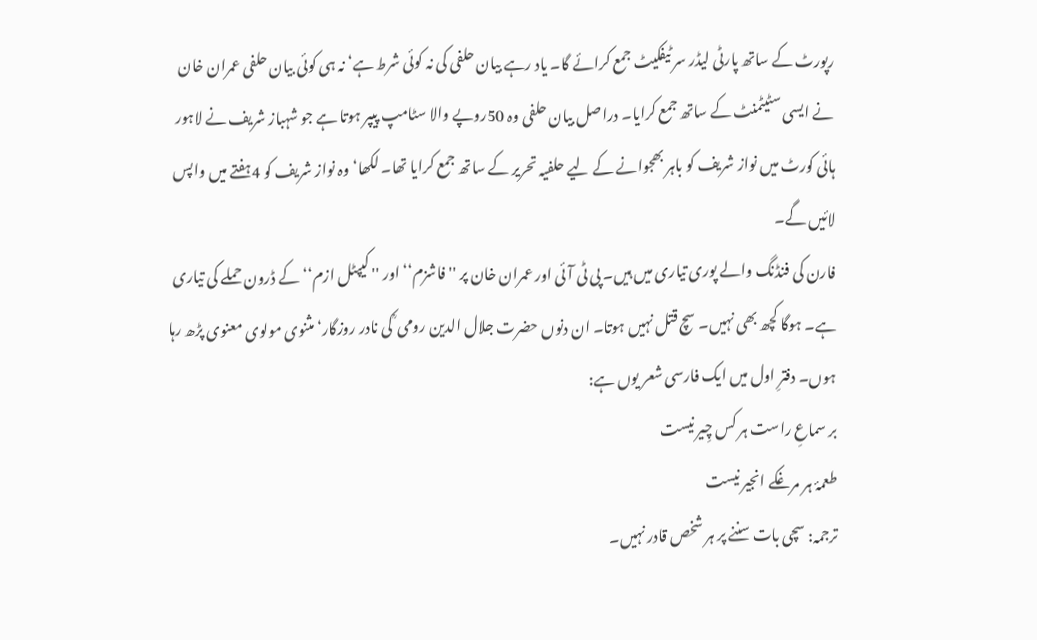رپورٹ کے ساتھ پارٹی لیڈر سر ٹیفکیٹ جمع کرائے گا۔ یاد رہے بیان حلفی کی نہ کوئی شرط ہے‘ نہ ہی کوئی بیان حلفی عمران خان نے ایسی سٹیٹمنٹ کے ساتھ جمع کرایا۔ دراصل بیان حلفی وہ 50روپے والا سٹامپ پیپر ہوتا ہے جو شہباز شریف نے لاہور ہائی کورٹ میں نواز شریف کو باہر بھجوانے کے لیے حلفیہ تحریر کے ساتھ جمع کرایا تھا۔ لکھا‘ وہ نواز شریف کو 4ہفتے میں واپس لائیں گے۔
فارن کی فنڈنگ والے پوری تیاری میں ہیں۔ پی ٹی آئی اور عمران خان پر '' فاشزم‘‘ اور '' کیپٹل ازم‘‘ کے ڈرون حملے کی تیاری ہے۔ ہوگا کچھ بھی نہیں۔ سچ قتل نہیں ہوتا۔ ان دنوں حضرت جلال الدین رومی ؒ کی نادر روزگار‘ مثنوی مولوی معنوی پڑھ رہا ہوں۔ دفترِ اول میں ایک فارسی شعر یوں ہے:
بر سماعِ راست ہر کس چِیر نیست
طعمۂ ہر مرغکے انجیر نیست
ترجمہ: سچی بات سننے پر ہر شخص قادر نہیں۔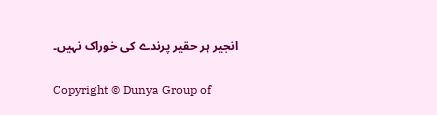انجیر ہر حقیر پرندے کی خوراک نہیں۔

Copyright © Dunya Group of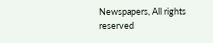Newspapers, All rights reserved